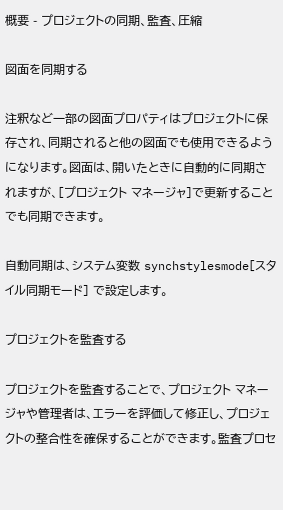概要 - プロジェクトの同期、監査、圧縮

図面を同期する

注釈など一部の図面プロパティはプロジェクトに保存され、同期されると他の図面でも使用できるようになります。図面は、開いたときに自動的に同期されますが、[プロジェクト マネージャ]で更新することでも同期できます。

自動同期は、システム変数 synchstylesmode[スタイル同期モード] で設定します。

プロジェクトを監査する

プロジェクトを監査することで、プロジェクト マネージャや管理者は、エラーを評価して修正し、プロジェクトの整合性を確保することができます。監査プロセ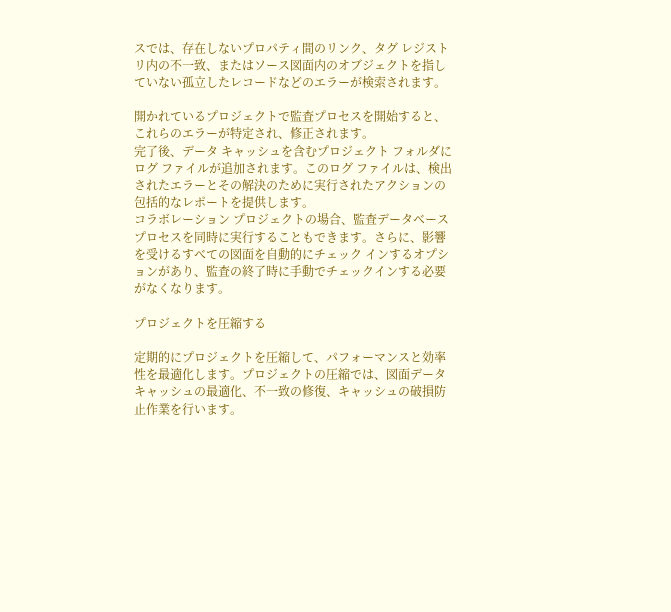スでは、存在しないプロパティ間のリンク、タグ レジストリ内の不一致、またはソース図面内のオブジェクトを指していない孤立したレコードなどのエラーが検索されます。

開かれているプロジェクトで監査プロセスを開始すると、これらのエラーが特定され、修正されます。
完了後、データ キャッシュを含むプロジェクト フォルダにログ ファイルが追加されます。このログ ファイルは、検出されたエラーとその解決のために実行されたアクションの包括的なレポートを提供します。
コラボレーション プロジェクトの場合、監査データベース プロセスを同時に実行することもできます。さらに、影響を受けるすべての図面を自動的にチェック インするオプションがあり、監査の終了時に手動でチェックインする必要がなくなります。

プロジェクトを圧縮する

定期的にプロジェクトを圧縮して、パフォーマンスと効率性を最適化します。プロジェクトの圧縮では、図面データ キャッシュの最適化、不一致の修復、キャッシュの破損防止作業を行います。